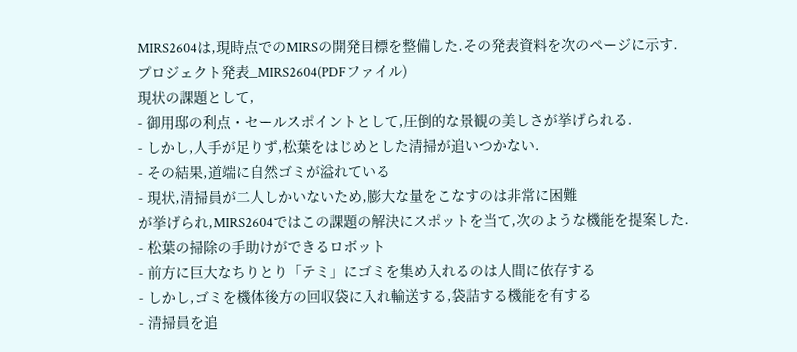MIRS2604は,現時点でのMIRSの開発目標を整備した.その発表資料を次のページに示す.
プロジェクト発表_MIRS2604(PDFファイル)
現状の課題として,
- 御用邸の利点・セールスポイントとして,圧倒的な景観の美しさが挙げられる.
- しかし,人手が足りず,松葉をはじめとした清掃が追いつかない.
- その結果,道端に自然ゴミが溢れている
- 現状,清掃員が二人しかいないため,膨大な量をこなすのは非常に困難
が挙げられ,MIRS2604ではこの課題の解決にスポットを当て,次のような機能を提案した.
- 松葉の掃除の手助けができるロボット
- 前方に巨大なちりとり「テミ」にゴミを集め入れるのは人間に依存する
- しかし,ゴミを機体後方の回収袋に入れ輸送する,袋詰する機能を有する
- 清掃員を追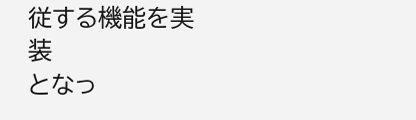従する機能を実装
となっ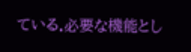ている.必要な機能とし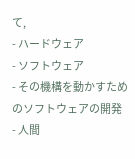て,
- ハードウェア
- ソフトウェア
- その機構を動かすためのソフトウェアの開発
- 人間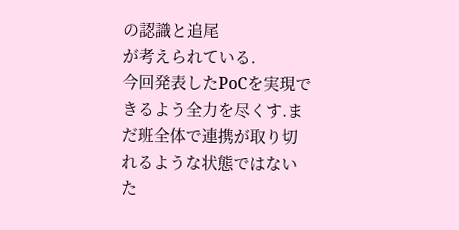の認識と追尾
が考えられている.
今回発表したPoCを実現できるよう全力を尽くす.まだ班全体で連携が取り切れるような状態ではないた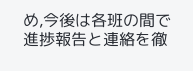め,今後は各班の間で進捗報告と連絡を徹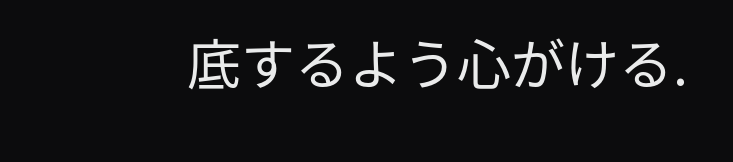底するよう心がける.